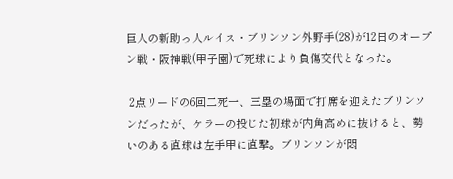巨人の新助っ人ルイス・ブリンソン外野手(28)が12日のオープン戦・阪神戦(甲子園)で死球により負傷交代となった。

 2点リードの6回二死一、三塁の場面で打席を迎えたブリンソンだったが、ケラーの投じた初球が内角高めに抜けると、勢いのある直球は左手甲に直撃。ブリンソンが悶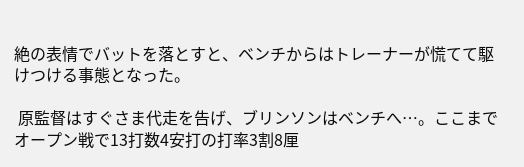絶の表情でバットを落とすと、ベンチからはトレーナーが慌てて駆けつける事態となった。

 原監督はすぐさま代走を告げ、ブリンソンはベンチへ…。ここまでオープン戦で13打数4安打の打率3割8厘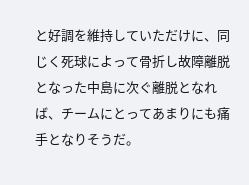と好調を維持していただけに、同じく死球によって骨折し故障離脱となった中島に次ぐ離脱となれば、チームにとってあまりにも痛手となりそうだ。